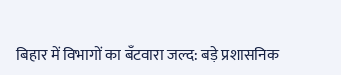बिहार में विभागों का बँटवारा जल्द: बड़े प्रशासनिक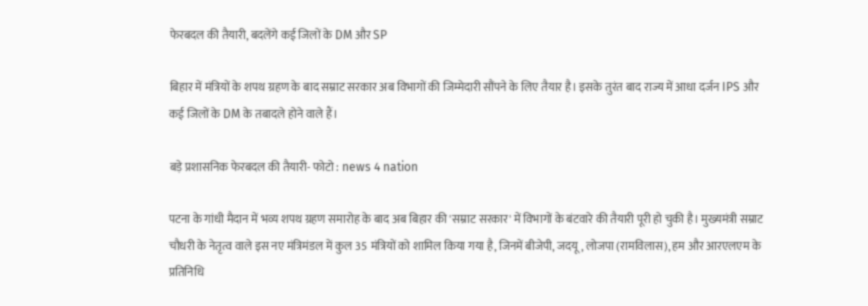फेरबदल की तैयारी, बदलेंगे कई जिलों के DM और SP

बिहार में मंत्रियों के शपथ ग्रहण के बाद सम्राट सरकार अब विभागों की जिम्मेदारी सौंपने के लिए तैयार है। इसके तुरंत बाद राज्य में आधा दर्जन IPS और कई जिलों के DM के तबादले होने वाले हैं।

बड़े प्रशासनिक फेरबदल की तैयारी- फोटो : news 4 nation

पटना के गांधी मैदान में भव्य शपथ ग्रहण समारोह के बाद अब बिहार की 'सम्राट सरकार' में विभागों के बंटवारे की तैयारी पूरी हो चुकी है। मुख्यमंत्री सम्राट चौधरी के नेतृत्व वाले इस नए मंत्रिमंडल में कुल 35 मंत्रियों को शामिल किया गया है, जिनमें बीजेपी, जदयू, लोजपा (रामविलास), हम और आरएलएम के प्रतिनिधि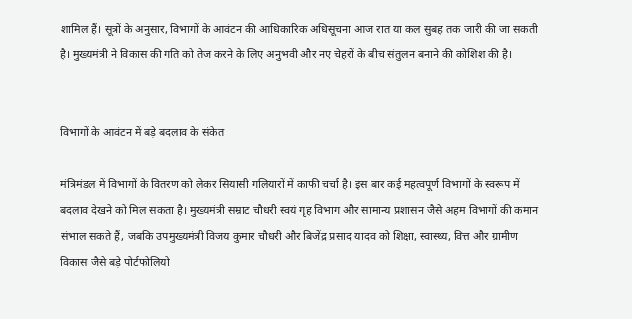शामिल हैं। सूत्रों के अनुसार, विभागों के आवंटन की आधिकारिक अधिसूचना आज रात या कल सुबह तक जारी की जा सकती है। मुख्यमंत्री ने विकास की गति को तेज करने के लिए अनुभवी और नए चेहरों के बीच संतुलन बनाने की कोशिश की है।


विभागों के आवंटन में बड़े बदलाव के संकेत

मंत्रिमंडल में विभागों के वितरण को लेकर सियासी गलियारों में काफी चर्चा है। इस बार कई महत्वपूर्ण विभागों के स्वरूप में बदलाव देखने को मिल सकता है। मुख्यमंत्री सम्राट चौधरी स्वयं गृह विभाग और सामान्य प्रशासन जैसे अहम विभागों की कमान संभाल सकते हैं, जबकि उपमुख्यमंत्री विजय कुमार चौधरी और बिजेंद्र प्रसाद यादव को शिक्षा, स्वास्थ्य, वित्त और ग्रामीण विकास जैसे बड़े पोर्टफोलियो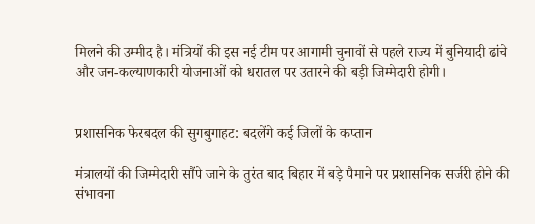मिलने की उम्मीद है। मंत्रियों की इस नई टीम पर आगामी चुनावों से पहले राज्य में बुनियादी ढांचे और जन-कल्याणकारी योजनाओं को धरातल पर उतारने की बड़ी जिम्मेदारी होगी।


प्रशासनिक फेरबदल की सुगबुगाहट: बदलेंगे कई जिलों के कप्तान

मंत्रालयों की जिम्मेदारी सौंपे जाने के तुरंत बाद बिहार में बड़े पैमाने पर प्रशासनिक सर्जरी होने की संभावना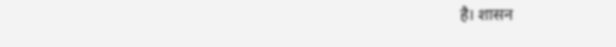है। शासन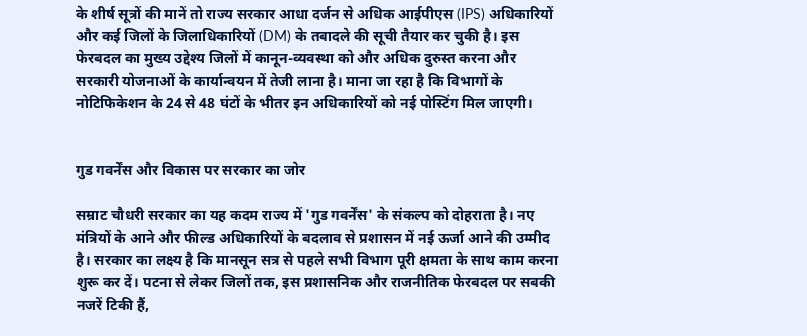के शीर्ष सूत्रों की मानें तो राज्य सरकार आधा दर्जन से अधिक आईपीएस (IPS) अधिकारियों और कई जिलों के जिलाधिकारियों (DM) के तबादले की सूची तैयार कर चुकी है। इस फेरबदल का मुख्य उद्देश्य जिलों में कानून-व्यवस्था को और अधिक दुरुस्त करना और सरकारी योजनाओं के कार्यान्वयन में तेजी लाना है। माना जा रहा है कि विभागों के नोटिफिकेशन के 24 से 48 घंटों के भीतर इन अधिकारियों को नई पोस्टिंग मिल जाएगी।


गुड गवर्नेंस और विकास पर सरकार का जोर

सम्राट चौधरी सरकार का यह कदम राज्य में 'गुड गवर्नेंस' के संकल्प को दोहराता है। नए मंत्रियों के आने और फील्ड अधिकारियों के बदलाव से प्रशासन में नई ऊर्जा आने की उम्मीद है। सरकार का लक्ष्य है कि मानसून सत्र से पहले सभी विभाग पूरी क्षमता के साथ काम करना शुरू कर दें। पटना से लेकर जिलों तक, इस प्रशासनिक और राजनीतिक फेरबदल पर सबकी नजरें टिकी हैं,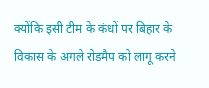क्योंकि इसी टीम के कंधों पर बिहार के विकास के अगले रोडमैप को लागू करने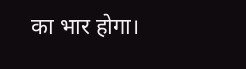का भार होगा।